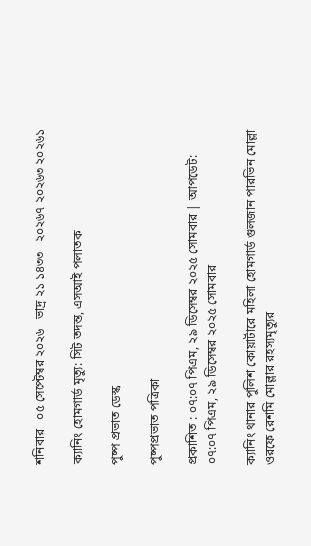শনিবার   ০৫ সেপ্টেম্বর ২০২৬   ভাদ্র ২১ ১৪৩৩   ২০২৬৭ ২০২৬৩ ২০২৬১

ক্যানিং হোমগার্ড মৃত্যু: সিট তদন্ত, এসআই পলাতক

পুষ্প প্রভাত ডেস্ক

পুষ্পপ্রভাত পত্রিকা

প্রকাশিত : ০৭:০৭ পিএম, ২৯ ডিসেম্বর ২০২৫ সোমবার | আপডেট: ০৭:০৭ পিএম, ২৯ ডিসেম্বর ২০২৫ সোমবার

ক্যানিং থানার পুলিশ কোয়ার্টারে মহিলা হোমগার্ড গুলজান পারভিন মোল্লা ওরফে রেশমি মোল্লার রহস্যমৃত্যুর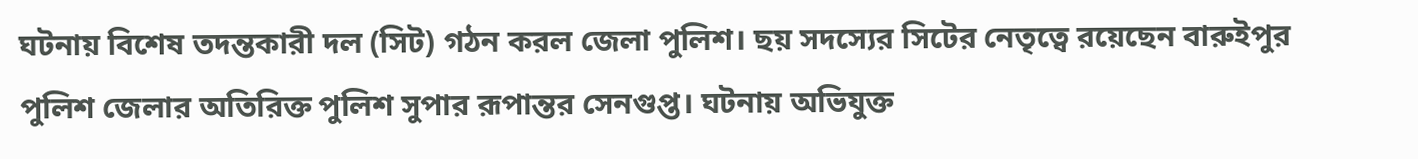ঘটনায় বিশেষ তদন্তকারী দল (সিট) গঠন করল জেলা পুলিশ। ছয় সদস্যের সিটের নেতৃত্বে রয়েছেন বারুইপুর পুলিশ জেলার অতিরিক্ত পুলিশ সুপার রূপান্তর সেনগুপ্ত। ঘটনায় অভিযুক্ত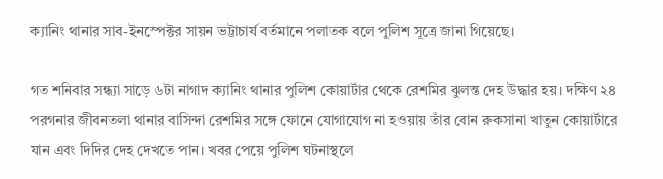ক্যানিং থানার সাব-ইনস্পেক্টর সায়ন ভট্টাচার্য বর্তমানে পলাতক বলে পুলিশ সূত্রে জানা গিয়েছে।

গত শনিবার সন্ধ্যা সাড়ে ৬টা নাগাদ ক্যানিং থানার পুলিশ কোয়ার্টার থেকে রেশমির ঝুলন্ত দেহ উদ্ধার হয়। দক্ষিণ ২৪ পরগনার জীবনতলা থানার বাসিন্দা রেশমির সঙ্গে ফোনে যোগাযোগ না হওয়ায় তাঁর বোন রুকসানা খাতুন কোয়ার্টারে যান এবং দিদির দেহ দেখতে পান। খবর পেয়ে পুলিশ ঘটনাস্থলে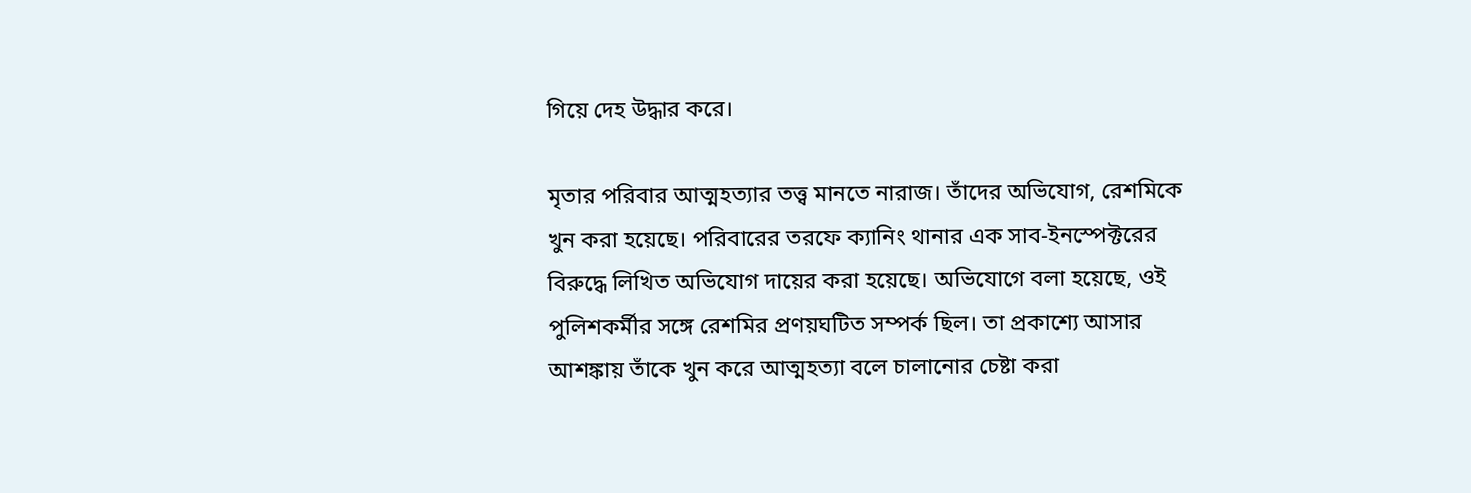গিয়ে দেহ উদ্ধার করে।

মৃতার পরিবার আত্মহত্যার তত্ত্ব মানতে নারাজ। তাঁদের অভিযোগ, রেশমিকে খুন করা হয়েছে। পরিবারের তরফে ক্যানিং থানার এক সাব-ইনস্পেক্টরের বিরুদ্ধে লিখিত অভিযোগ দায়ের করা হয়েছে। অভিযোগে বলা হয়েছে, ওই পুলিশকর্মীর সঙ্গে রেশমির প্রণয়ঘটিত সম্পর্ক ছিল। তা প্রকাশ্যে আসার আশঙ্কায় তাঁকে খুন করে আত্মহত্যা বলে চালানোর চেষ্টা করা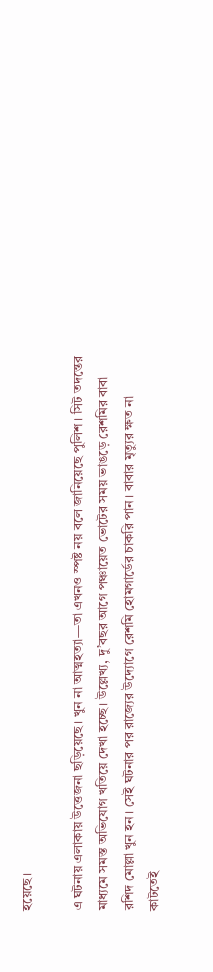হয়েছে।

এ ঘটনায় এলাকায় উত্তেজনা ছড়িয়েছে। খুন না আত্মহত্যা—তা এখনও স্পষ্ট নয় বলে জানিয়েছে পুলিশ। সিট তদন্তের মাধ্যমে সমস্ত অভিযোগ খতিয়ে দেখা হচ্ছে। উল্লেখ্য, দু’বছর আগে পঞ্চায়েত ভোটের সময় ভাঙড়ে রেশমির বাবা রশিদ মোল্লা খুন হন। সেই ঘটনার পর রাজ্যের উদ্যোগে রেশমি হোমগার্ডের চাকরি পান। বাবার মৃত্যুর ক্ষত না কাটতেই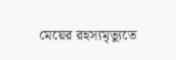মেয়ের রহস্যমৃত্যুতে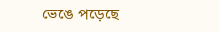ভেঙে পড়েছে